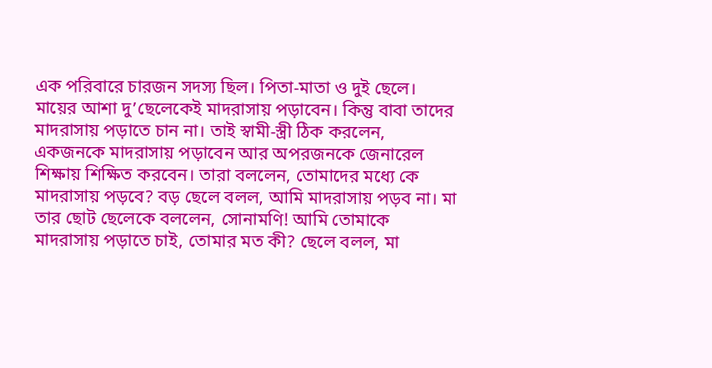এক পরিবারে চারজন সদস্য ছিল। পিতা-মাতা ও দুই ছেলে। মায়ের আশা দু’ছেলেকেই মাদরাসায় পড়াবেন। কিন্তু বাবা তাদের মাদরাসায় পড়াতে চান না। তাই স্বামী-স্ত্রী ঠিক করলেন, একজনকে মাদরাসায় পড়াবেন আর অপরজনকে জেনারেল শিক্ষায় শিক্ষিত করবেন। তারা বললেন, তোমাদের মধ্যে কে মাদরাসায় পড়বে? বড় ছেলে বলল, আমি মাদরাসায় পড়ব না। মা তার ছোট ছেলেকে বললেন, সোনামণি! আমি তোমাকে মাদরাসায় পড়াতে চাই, তোমার মত কী? ছেলে বলল, মা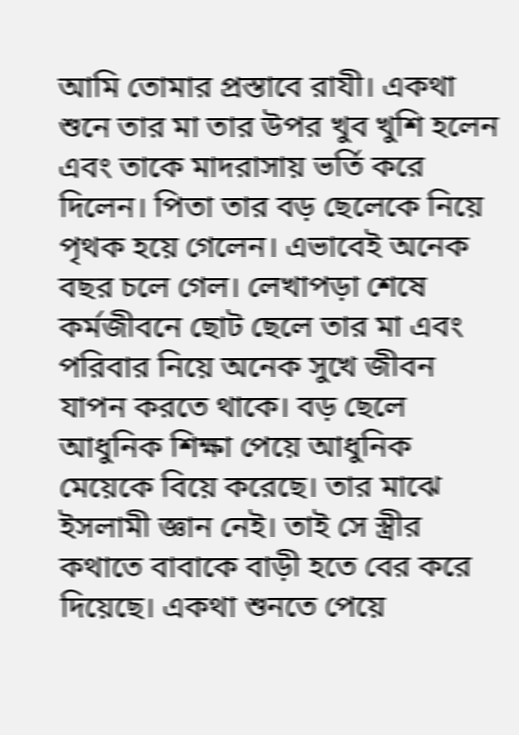আমি তোমার প্রস্তাবে রাযী। একথা শুনে তার মা তার উপর খুব খুশি হলেন এবং তাকে মাদরাসায় ভর্তি করে দিলেন। পিতা তার বড় ছেলেকে নিয়ে পৃথক হয়ে গেলেন। এভাবেই অনেক বছর চলে গেল। লেখাপড়া শেষে কর্মজীবনে ছোট ছেলে তার মা এবং পরিবার নিয়ে অনেক সুখে জীবন যাপন করতে থাকে। বড় ছেলে আধুনিক শিক্ষা পেয়ে আধুনিক মেয়েকে বিয়ে করেছে। তার মাঝে ইসলামী জ্ঞান নেই। তাই সে স্ত্রীর কথাতে বাবাকে বাড়ী হতে বের করে দিয়েছে। একথা শুনতে পেয়ে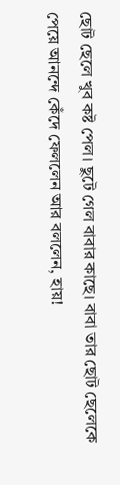ছোট ছেলে খুব কষ্ট পেল। ছুটে গেল বাবার কাছে। বাবা তার ছোট ছেলেকে পেয়ে আনন্দে কেঁদে ফেললেন আর বললেন, হায়!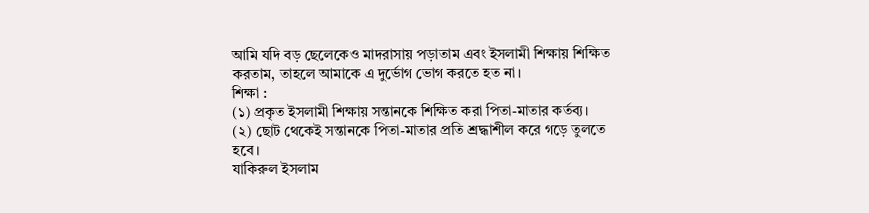আমি যদি বড় ছেলেকেও মাদরাসায় পড়াতাম এবং ইসলামী শিক্ষায় শিক্ষিত করতাম, তাহলে আমাকে এ দুর্ভোগ ভোগ করতে হত না।
শিক্ষা :
(১) প্রকৃত ইসলামী শিক্ষায় সন্তানকে শিক্ষিত করা পিতা-মাতার কর্তব্য।
(২) ছোট থেকেই সন্তানকে পিতা-মাতার প্রতি শ্রদ্ধাশীল করে গড়ে তুলতে হবে।
যাকিরুল ইসলাম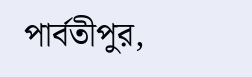পার্বতীপুর,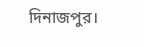দিনাজপুর।